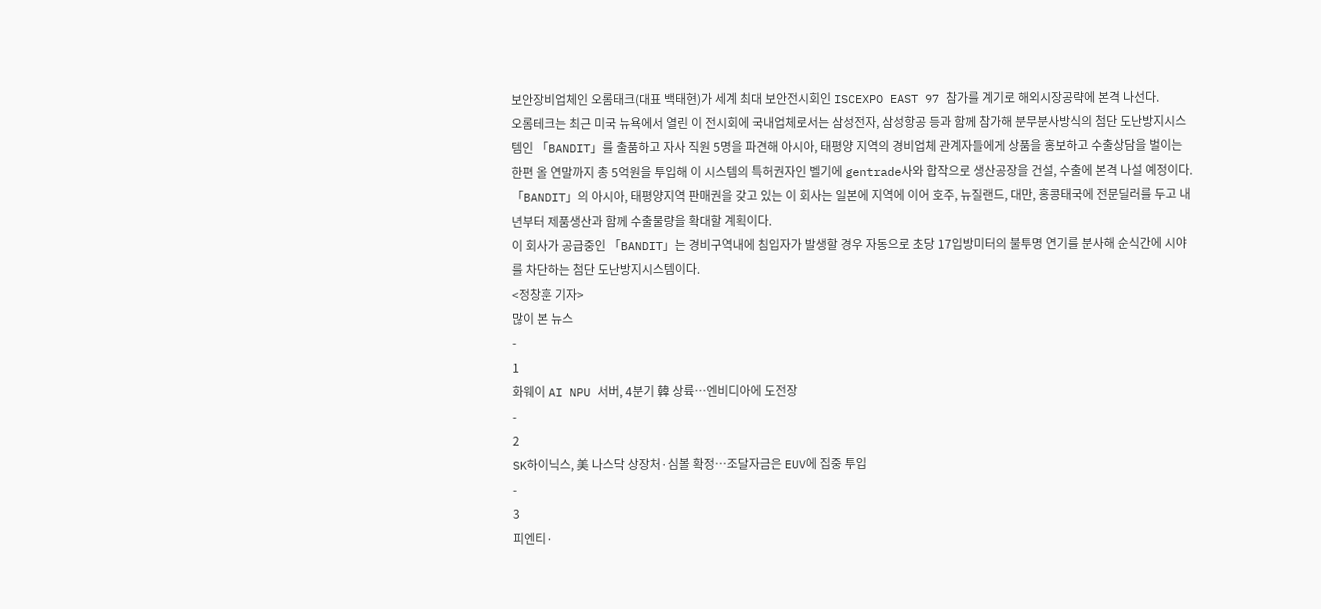보안장비업체인 오롬태크(대표 백태현)가 세계 최대 보안전시회인 ISCEXPO EAST 97 참가를 계기로 해외시장공략에 본격 나선다.
오롬테크는 최근 미국 뉴욕에서 열린 이 전시회에 국내업체로서는 삼성전자, 삼성항공 등과 함께 참가해 분무분사방식의 첨단 도난방지시스템인 「BANDIT」를 출품하고 자사 직원 5명을 파견해 아시아, 태평양 지역의 경비업체 관계자들에게 상품을 홍보하고 수출상담을 벌이는 한편 올 연말까지 총 5억원을 투입해 이 시스템의 특허권자인 벨기에 gentrade사와 합작으로 생산공장을 건설, 수출에 본격 나설 예정이다.
「BANDIT」의 아시아, 태평양지역 판매권을 갖고 있는 이 회사는 일본에 지역에 이어 호주, 뉴질랜드, 대만, 홍콩태국에 전문딜러를 두고 내년부터 제품생산과 함께 수출물량을 확대할 계획이다.
이 회사가 공급중인 「BANDIT」는 경비구역내에 침입자가 발생할 경우 자동으로 초당 17입방미터의 불투명 연기를 분사해 순식간에 시야를 차단하는 첨단 도난방지시스템이다.
<정창훈 기자>
많이 본 뉴스
-
1
화웨이 AI NPU 서버, 4분기 韓 상륙…엔비디아에 도전장
-
2
SK하이닉스, 美 나스닥 상장처·심볼 확정…조달자금은 EUV에 집중 투입
-
3
피엔티·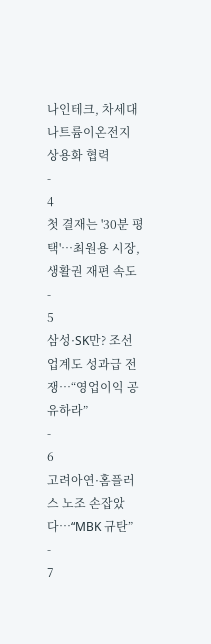나인테크, 차세대 나트륨이온전지 상용화 협력
-
4
첫 결재는 '30분 평택'…최원용 시장, 생활권 재편 속도
-
5
삼성·SK만? 조선업계도 성과급 전쟁…“영업이익 공유하라”
-
6
고려아연·홈플러스 노조 손잡았다…“MBK 규탄”
-
7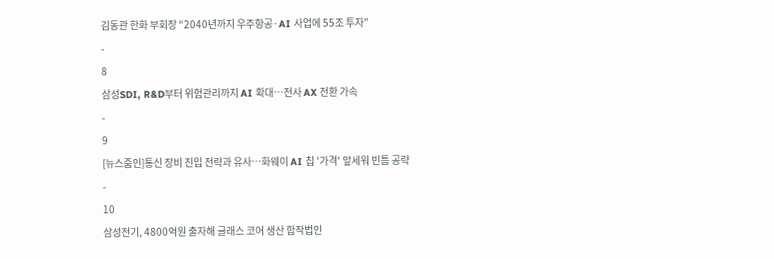김동관 한화 부회장 “2040년까지 우주항공·AI 사업에 55조 투자”
-
8
삼성SDI, R&D부터 위험관리까지 AI 확대…전사 AX 전환 가속
-
9
[뉴스줌인]통신 장비 진입 전략과 유사…화웨이 AI 칩 '가격' 앞세워 빈틈 공략
-
10
삼성전기, 4800억원 출자해 글래스 코어 생산 합작법인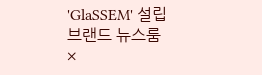'GlaSSEM' 설립
브랜드 뉴스룸
×